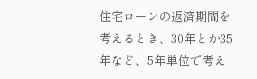住宅ローンの返済期間を考えるとき、30年とか35年など、5年単位で考え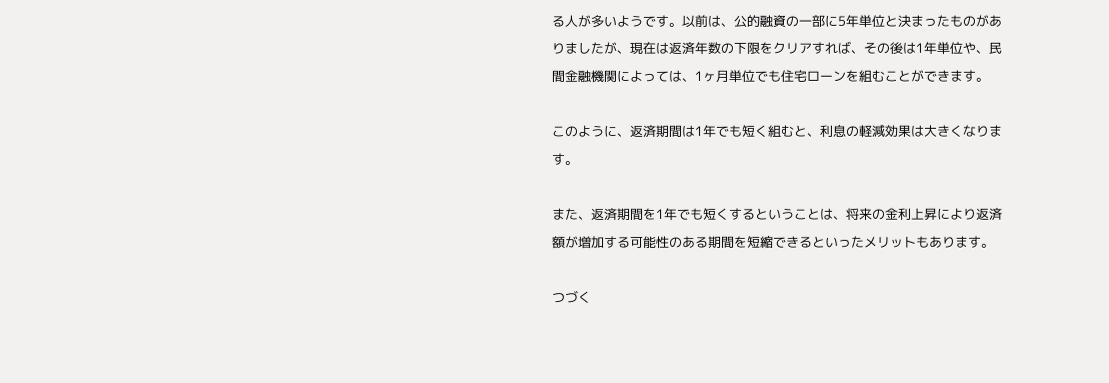る人が多いようです。以前は、公的融資の一部に5年単位と決まったものがありましたが、現在は返済年数の下限をクリアすれば、その後は1年単位や、民間金融機関によっては、1ヶ月単位でも住宅ローンを組むことができます。

このように、返済期間は1年でも短く組むと、利息の軽減効果は大きくなります。

また、返済期間を1年でも短くするということは、将来の金利上昇により返済額が増加する可能性のある期間を短縮できるといったメリットもあります。

つづく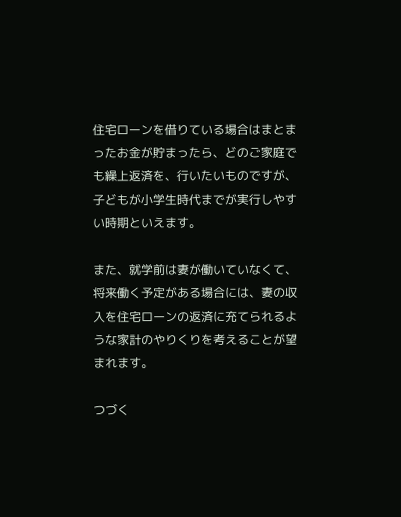住宅ローンを借りている場合はまとまったお金が貯まったら、どのご家庭でも繰上返済を、行いたいものですが、子どもが小学生時代までが実行しやすい時期といえます。

また、就学前は妻が働いていなくて、将来働く予定がある場合には、妻の収入を住宅ローンの返済に充てられるような家計のやりくりを考えることが望まれます。

つづく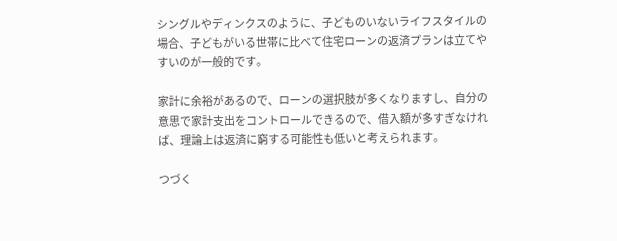シングルやディンクスのように、子どものいないライフスタイルの場合、子どもがいる世帯に比べて住宅ローンの返済プランは立てやすいのが一般的です。

家計に余裕があるので、ローンの選択肢が多くなりますし、自分の意思で家計支出をコントロールできるので、借入額が多すぎなければ、理論上は返済に窮する可能性も低いと考えられます。

つづく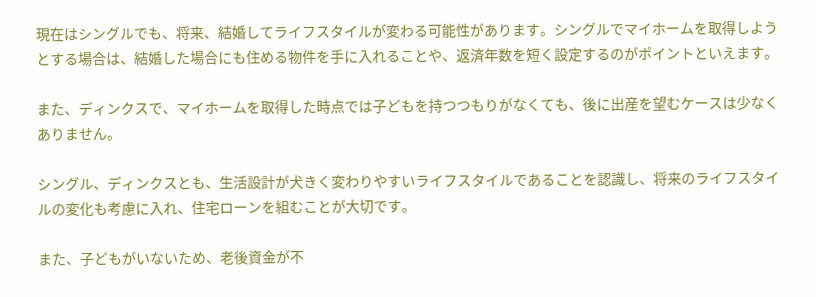現在はシングルでも、将来、結婚してライフスタイルが変わる可能性があります。シングルでマイホームを取得しようとする場合は、結婚した場合にも住める物件を手に入れることや、返済年数を短く設定するのがポイントといえます。

また、ディンクスで、マイホームを取得した時点では子どもを持つつもりがなくても、後に出産を望むケースは少なくありません。

シングル、ディンクスとも、生活設計が犬きく変わりやすいライフスタイルであることを認識し、将来のライフスタイルの変化も考慮に入れ、住宅ローンを組むことが大切です。

また、子どもがいないため、老後資金が不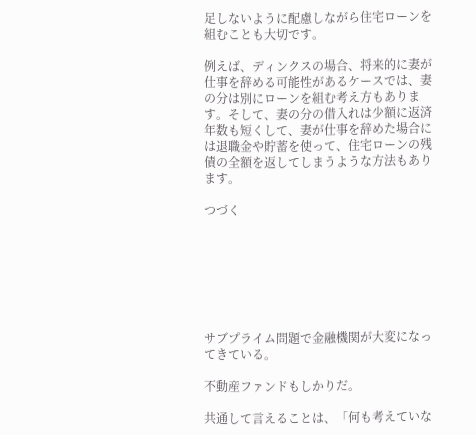足しないように配慮しながら住宅ローンを組むことも大切です。

例えば、ディンクスの場合、将来的に妻が仕事を辞める可能性があるケースでは、妻の分は別にローンを組む考え方もあります。そして、妻の分の借入れは少額に返済年数も短くして、妻が仕事を辞めた場合には退職金や貯蓄を使って、住宅ローンの残債の全額を返してしまうような方法もあります。

つづく







サブプライム問題で金融機関が大変になってきている。

不動産ファンドもしかりだ。

共通して言えることは、「何も考えていな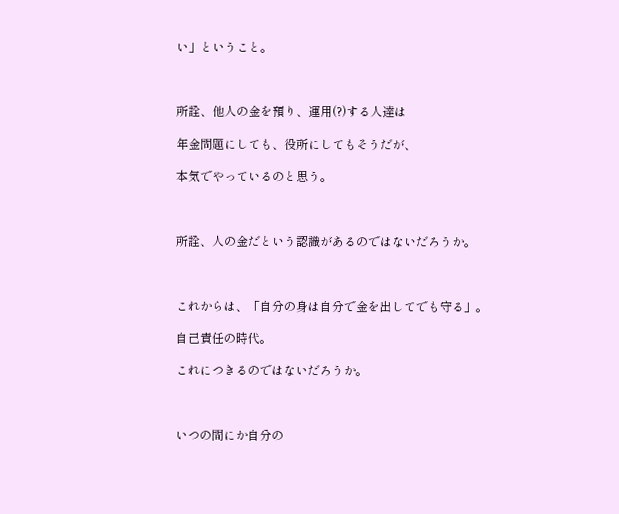い」ということ。



所詮、他人の金を預り、運用(?)する人達は

年金問題にしても、役所にしてもそうだが、

本気でやっているのと思う。



所詮、人の金だという認識があるのではないだろうか。



これからは、「自分の身は自分で金を出してでも守る」。

自己責任の時代。

これにつきるのではないだろうか。



いつの間にか自分の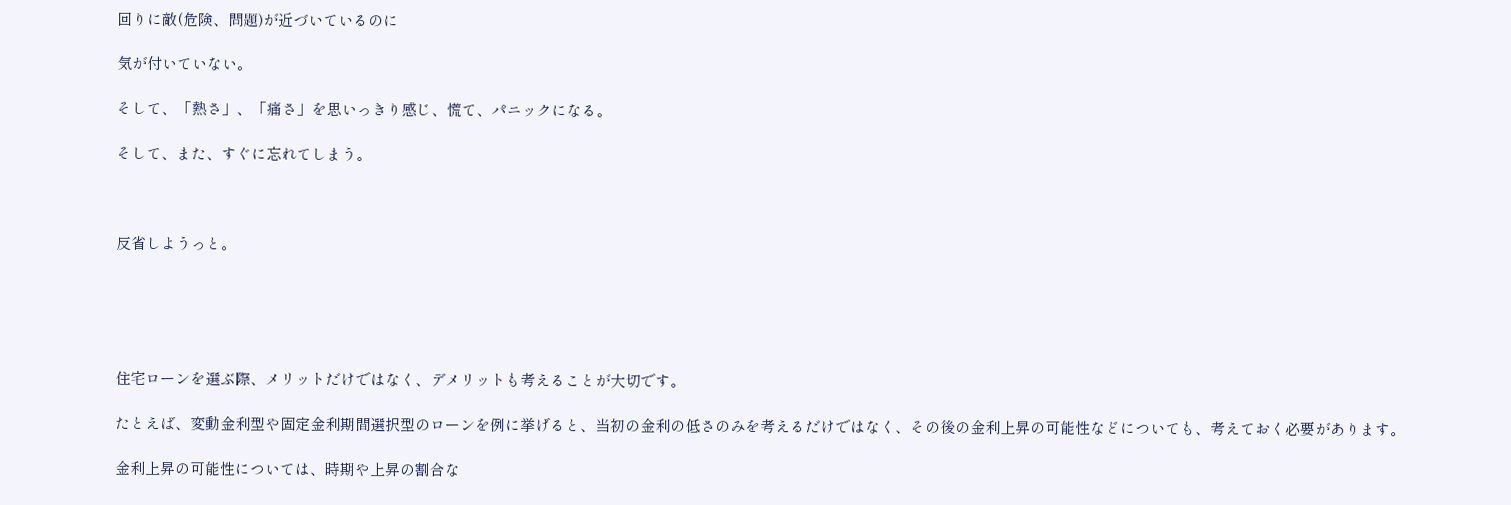回りに敵(危険、問題)が近づいているのに

気が付いていない。

そして、「熱さ」、「痛さ」を思いっきり感じ、慌て、パニックになる。

そして、また、すぐに忘れてしまう。



反省しようっと。





住宅ローンを選ぶ際、メリットだけではなく、デメリットも考えることが大切です。

たとえば、変動金利型や固定金利期間選択型のローンを例に挙げると、当初の金利の低さのみを考えるだけではなく、その後の金利上昇の可能性などについても、考えておく必要があります。

金利上昇の可能性については、時期や上昇の割合な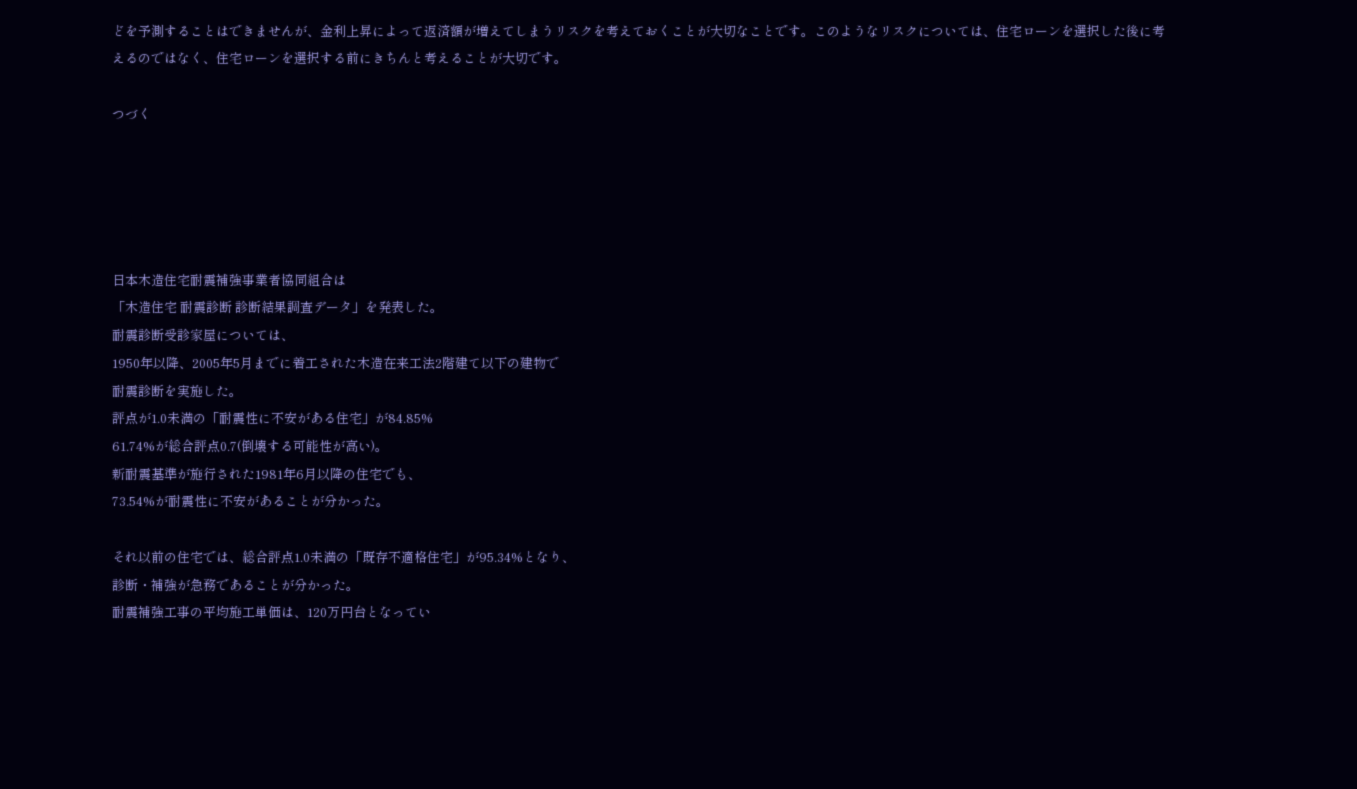どを予測することはできませんが、金利上昇によって返済額が増えてしまうリスクを考えておくことが大切なことです。このようなリスクについては、住宅ローンを選択した後に考えるのではなく、住宅ローンを選択する前にきちんと考えることが大切です。

つづく





日本木造住宅耐震補強事業者協同組合は
「木造住宅 耐震診断 診断結果調査データ」を発表した。
耐震診断受診家屋については、
1950年以降、2005年5月までに着工された木造在来工法2階建て以下の建物で
耐震診断を実施した。
評点が1.0未満の「耐震性に不安がある住宅」が84.85%
61.74%が総合評点0.7(倒壊する可能性が高い)。
新耐震基準が施行された1981年6月以降の住宅でも、
73.54%が耐震性に不安があることが分かった。

それ以前の住宅では、総合評点1.0未満の「既存不適格住宅」が95.34%となり、
診断・補強が急務であることが分かった。
耐震補強工事の平均施工単価は、120万円台となってい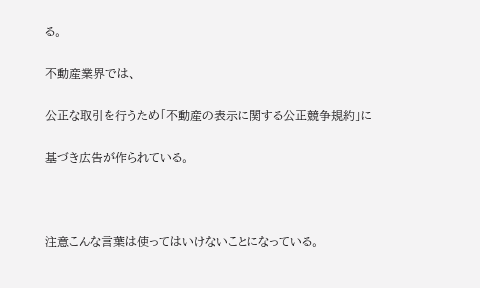る。

不動産業界では、

公正な取引を行うため「不動産の表示に関する公正競争規約」に

基づき広告が作られている。



注意こんな言葉は使ってはいけないことになっている。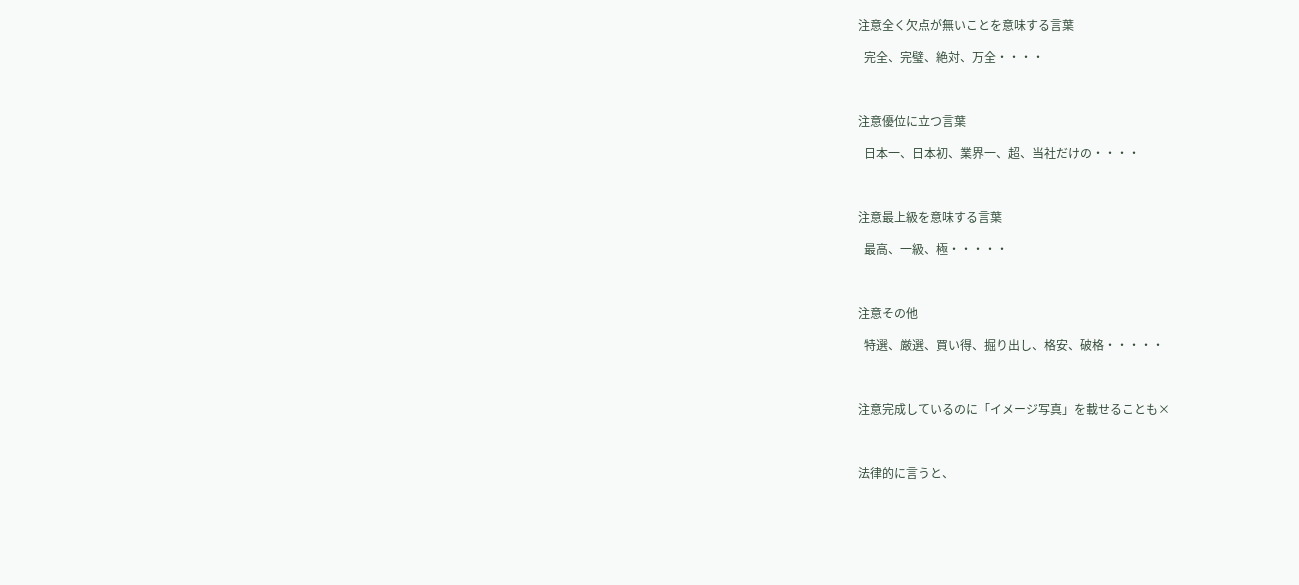注意全く欠点が無いことを意味する言葉

  完全、完璧、絶対、万全・・・・



注意優位に立つ言葉

  日本一、日本初、業界一、超、当社だけの・・・・



注意最上級を意味する言葉

  最高、一級、極・・・・・



注意その他

  特選、厳選、買い得、掘り出し、格安、破格・・・・・



注意完成しているのに「イメージ写真」を載せることも×



法律的に言うと、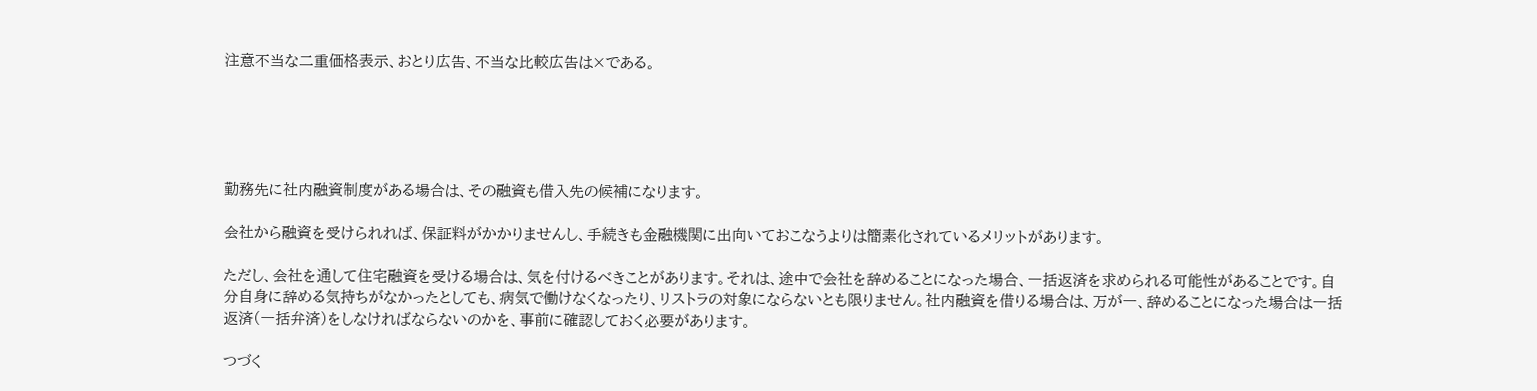注意不当な二重価格表示、おとり広告、不当な比較広告は×である。





勤務先に社内融資制度がある場合は、その融資も借入先の候補になります。

会社から融資を受けられれば、保証料がかかりませんし、手続きも金融機関に出向いておこなうよりは簡素化されているメリットがあります。

ただし、会社を通して住宅融資を受ける場合は、気を付けるべきことがあります。それは、途中で会社を辞めることになった場合、一括返済を求められる可能性があることです。自分自身に辞める気持ちがなかったとしても、病気で働けなくなったり、リストラの対象にならないとも限りません。社内融資を借りる場合は、万が一、辞めることになった場合は一括返済(一括弁済)をしなければならないのかを、事前に確認しておく必要があります。

つづく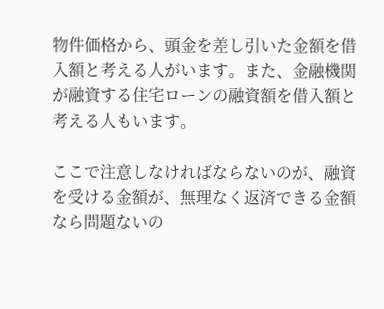物件価格から、頭金を差し引いた金額を借入額と考える人がいます。また、金融機関が融資する住宅ローンの融資額を借入額と考える人もいます。

ここで注意しなければならないのが、融資を受ける金額が、無理なく返済できる金額なら問題ないの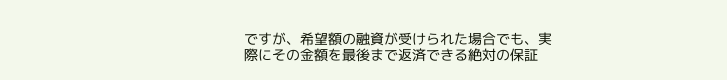ですが、希望額の融資が受けられた場合でも、実際にその金額を最後まで返済できる絶対の保証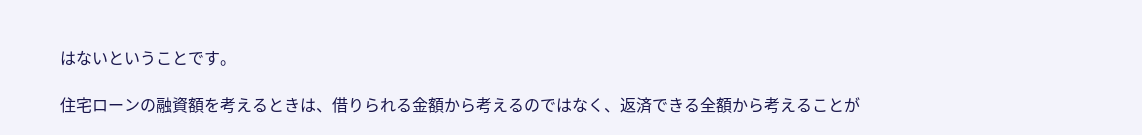はないということです。

住宅ローンの融資額を考えるときは、借りられる金額から考えるのではなく、返済できる全額から考えることが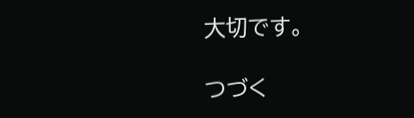大切です。

つづく